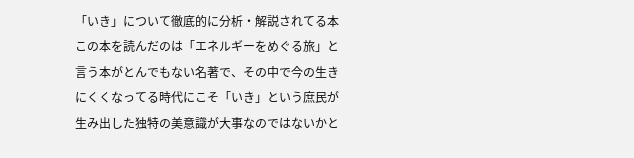「いき」について徹底的に分析・解説されてる本
この本を読んだのは「エネルギーをめぐる旅」と言う本がとんでもない名著で、その中で今の生きにくくなってる時代にこそ「いき」という庶民が生み出した独特の美意識が大事なのではないかと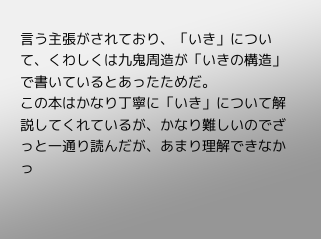言う主張がされており、「いき」について、くわしくは九鬼周造が「いきの構造」で書いているとあったためだ。
この本はかなり丁寧に「いき」について解説してくれているが、かなり難しいのでざっと一通り読んだが、あまり理解できなかっ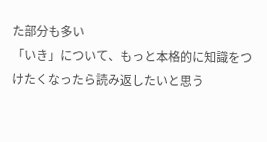た部分も多い
「いき」について、もっと本格的に知識をつけたくなったら読み返したいと思う